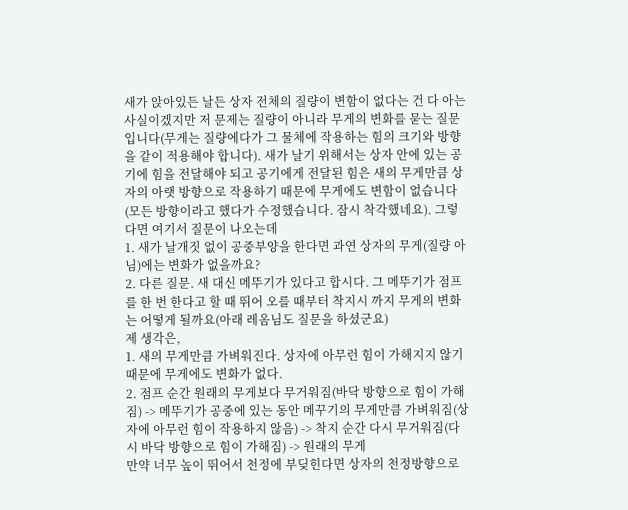새가 앉아있든 날든 상자 전체의 질량이 변함이 없다는 건 다 아는 사실이겠지만 저 문제는 질량이 아니라 무게의 변화를 묻는 질문입니다(무게는 질량에다가 그 물체에 작용하는 힘의 크기와 방향을 같이 적용해야 합니다). 새가 날기 위해서는 상자 안에 있는 공기에 힘을 전달해야 되고 공기에게 전달된 힘은 새의 무게만큼 상자의 아랫 방향으로 작용하기 때문에 무게에도 변함이 없습니다(모든 방향이라고 했다가 수정했습니다. 잠시 착각했네요). 그렇다면 여기서 질문이 나오는데
1. 새가 날개짓 없이 공중부양을 한다면 과연 상자의 무게(질량 아님)에는 변화가 없을까요?
2. 다른 질문. 새 대신 메뚜기가 있다고 합시다. 그 메뚜기가 점프를 한 번 한다고 할 때 뛰어 오를 때부터 착지시 까지 무게의 변화는 어떻게 될까요(아래 레옴님도 질문을 하셨군요)
제 생각은,
1. 새의 무게만큼 가벼워진다. 상자에 아무런 힘이 가해지지 않기 때문에 무게에도 변화가 없다.
2. 점프 순간 원래의 무게보다 무거워짐(바닥 방향으로 힘이 가해짐) -> 메뚜기가 공중에 있는 동안 메꾸기의 무게만큼 가벼워짐(상자에 아무런 힘이 작용하지 않음) -> 착지 순간 다시 무거워짐(다시 바닥 방향으로 힘이 가해짐) -> 원래의 무게
만약 너무 높이 뛰어서 천정에 부딪힌다면 상자의 천정방향으로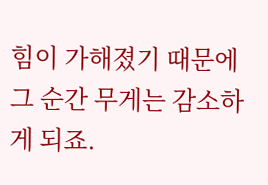힘이 가해졌기 때문에 그 순간 무게는 감소하게 되죠.